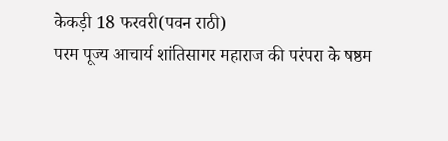केकड़ी 18 फरवरी(पवन राठी)
परम पूज्य आचार्य शांतिसागर महाराज की परंपरा के षष्ठम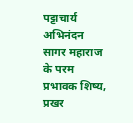पट्टाचार्य अभिनंदन सागर महाराज के परम प्रभावक शिष्य, प्रखर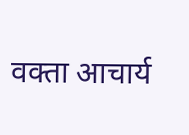वक्ता आचार्य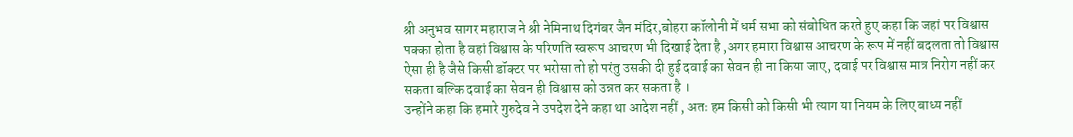श्री अनुभव सागर महाराज ने श्री नेमिनाथ दिगंबर जैन मंदिर,बोहरा कॉलोनी में धर्म सभा को संबोधित करते हुए कहा कि जहां पर विश्वास पक्का होता है वहां विश्वास के परिणति स्वरूप आचरण भी दिखाई देता है ,अगर हमारा विश्वास आचरण के रूप में नहीं बदलता तो विश्वास ऐसा ही है जैसे किसी डॉक्टर पर भरोसा तो हो परंतु उसकी दी हुई दवाई का सेवन ही ना किया जाए, दवाई पर विश्वास मात्र निरोग नहीं कर सकता बल्कि दवाई का सेवन ही विश्वास को उन्नत कर सकता है ।
उन्होंने कहा कि हमारे गुरुदेव ने उपदेश देने कहा था आदेश नहीं , अतः हम किसी को किसी भी त्याग या नियम के लिए बाध्य नहीं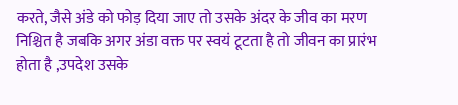करते, जैसे अंडे को फोड़ दिया जाए तो उसके अंदर के जीव का मरण निश्चित है जबकि अगर अंडा वक्त पर स्वयं टूटता है तो जीवन का प्रारंभ होता है ,उपदेश उसके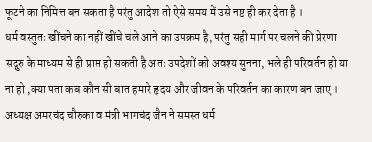फूटने का निमित्त बन सकता है परंतु आदेश तो ऐसे समय में उसे नष्ट ही कर देता है ।
धर्म वस्तुतः खींचने का नहीं खींचे चले आने का उपक्रम है, परंतु सही मार्ग पर चलने की प्रेरणा सद्गुरु के माध्यम से ही प्राप्त हो सकती है अतः उपदेशों को अवश्य सुनना, भले ही परिवर्तन हो या ना हो ,क्या पता कब कौन सी बात हमारे हृदय और जीवन के परिवर्तन का कारण बन जाए । अध्यक्ष अमरचंद चौरुका व मंत्री भागचंद जैन ने समस्त धर्म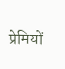प्रेमियों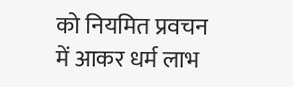को नियमित प्रवचन में आकर धर्म लाभ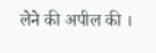लेने की अपील की ।